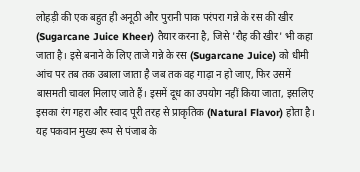लोहड़ी की एक बहुत ही अनूठी और पुरानी पाक परंपरा गन्ने के रस की खीर (Sugarcane Juice Kheer) तैयार करना है, जिसे 'रौह की खीर' भी कहा जाता है। इसे बनाने के लिए ताजे गन्ने के रस (Sugarcane Juice) को धीमी आंच पर तब तक उबाला जाता है जब तक वह गाढ़ा न हो जाए, फिर उसमें बासमती चावल मिलाए जाते हैं। इसमें दूध का उपयोग नहीं किया जाता, इसलिए इसका रंग गहरा और स्वाद पूरी तरह से प्राकृतिक (Natural Flavor) होता है। यह पकवान मुख्य रूप से पंजाब के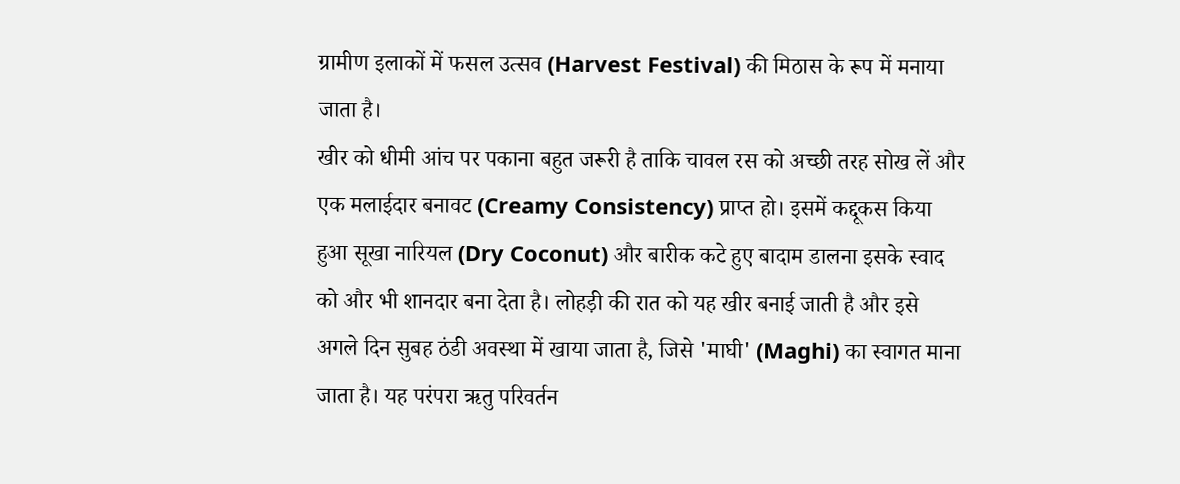ग्रामीण इलाकों में फसल उत्सव (Harvest Festival) की मिठास के रूप में मनाया जाता है।
खीर को धीमी आंच पर पकाना बहुत जरूरी है ताकि चावल रस को अच्छी तरह सोख लें और एक मलाईदार बनावट (Creamy Consistency) प्राप्त हो। इसमें कद्दूकस किया हुआ सूखा नारियल (Dry Coconut) और बारीक कटे हुए बादाम डालना इसके स्वाद को और भी शानदार बना देता है। लोहड़ी की रात को यह खीर बनाई जाती है और इसे अगले दिन सुबह ठंडी अवस्था में खाया जाता है, जिसे 'माघी' (Maghi) का स्वागत माना जाता है। यह परंपरा ऋतु परिवर्तन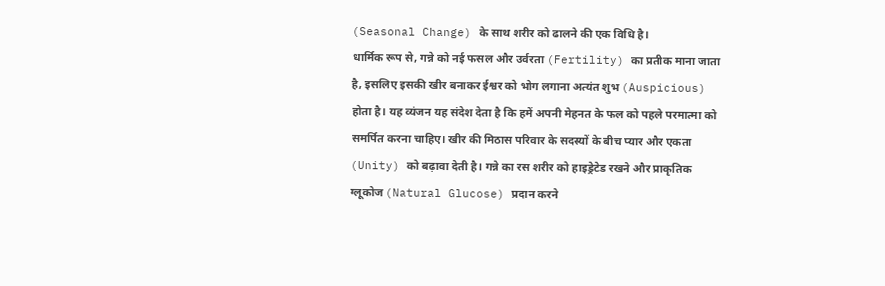(Seasonal Change) के साथ शरीर को ढालने की एक विधि है।
धार्मिक रूप से, गन्ने को नई फसल और उर्वरता (Fertility) का प्रतीक माना जाता है, इसलिए इसकी खीर बनाकर ईश्वर को भोग लगाना अत्यंत शुभ (Auspicious) होता है। यह व्यंजन यह संदेश देता है कि हमें अपनी मेहनत के फल को पहले परमात्मा को समर्पित करना चाहिए। खीर की मिठास परिवार के सदस्यों के बीच प्यार और एकता (Unity) को बढ़ावा देती है। गन्ने का रस शरीर को हाइड्रेटेड रखने और प्राकृतिक ग्लूकोज (Natural Glucose) प्रदान करने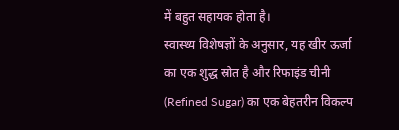में बहुत सहायक होता है।
स्वास्थ्य विशेषज्ञों के अनुसार, यह खीर ऊर्जा का एक शुद्ध स्रोत है और रिफाइंड चीनी (Refined Sugar) का एक बेहतरीन विकल्प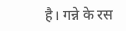है। गन्ने के रस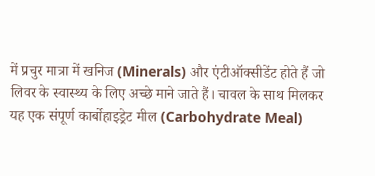में प्रचुर मात्रा में खनिज (Minerals) और एंटीऑक्सीडेंट होते हैं जो लिवर के स्वास्थ्य के लिए अच्छे माने जाते हैं। चावल के साथ मिलकर यह एक संपूर्ण कार्बोहाइड्रेट मील (Carbohydrate Meal)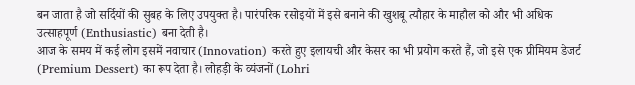बन जाता है जो सर्दियों की सुबह के लिए उपयुक्त है। पारंपरिक रसोइयों में इसे बनाने की खुशबू त्यौहार के माहौल को और भी अधिक उत्साहपूर्ण (Enthusiastic) बना देती है।
आज के समय में कई लोग इसमें नवाचार (Innovation) करते हुए इलायची और केसर का भी प्रयोग करते हैं, जो इसे एक प्रीमियम डेजर्ट (Premium Dessert) का रूप देता है। लोहड़ी के व्यंजनों (Lohri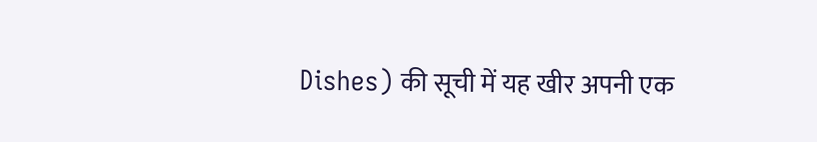Dishes) की सूची में यह खीर अपनी एक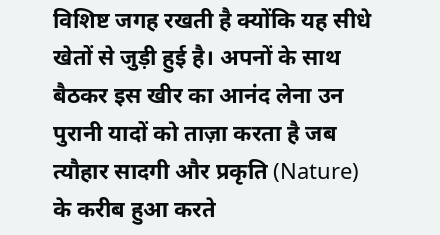विशिष्ट जगह रखती है क्योंकि यह सीधे खेतों से जुड़ी हुई है। अपनों के साथ बैठकर इस खीर का आनंद लेना उन पुरानी यादों को ताज़ा करता है जब त्यौहार सादगी और प्रकृति (Nature) के करीब हुआ करते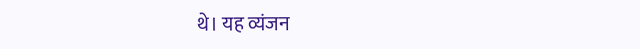थे। यह व्यंजन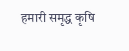हमारी समृद्ध कृषि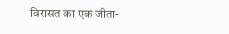विरासत का एक जीता-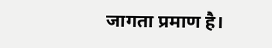जागता प्रमाण है।